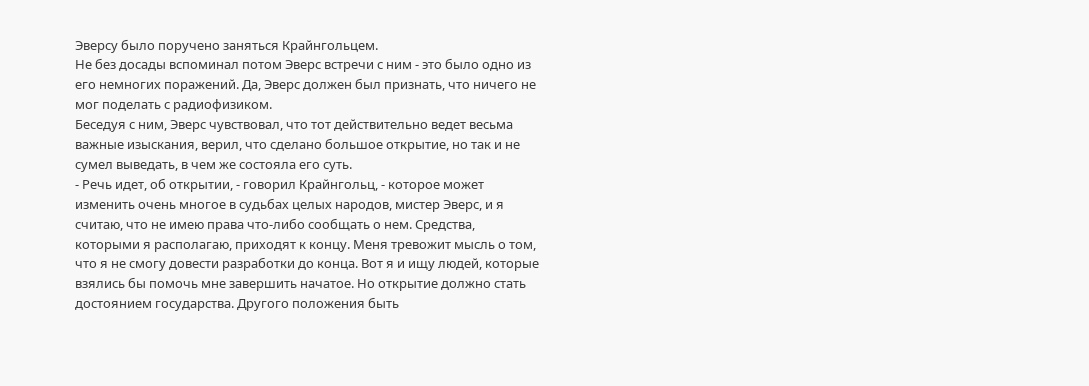Эверсу было поручено заняться Крайнгольцем.
Не без досады вспоминал потом Эверс встречи с ним - это было одно из его немногих поражений. Да, Эверс должен был признать, что ничего не мог поделать с радиофизиком.
Беседуя с ним, Эверс чувствовал, что тот действительно ведет весьма важные изыскания, верил, что сделано большое открытие, но так и не сумел выведать, в чем же состояла его суть.
- Речь идет, об открытии, - говорил Крайнгольц, - которое может изменить очень многое в судьбах целых народов, мистер Эверс, и я считаю, что не имею права что-либо сообщать о нем. Средства, которыми я располагаю, приходят к концу. Меня тревожит мысль о том, что я не смогу довести разработки до конца. Вот я и ищу людей, которые взялись бы помочь мне завершить начатое. Но открытие должно стать достоянием государства. Другого положения быть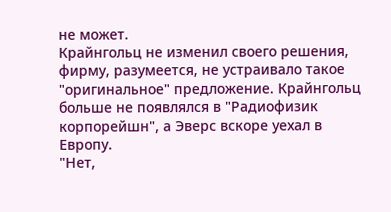не может.
Крайнгольц не изменил своего решения, фирму, разумеется, не устраивало такое "оригинальное" предложение. Крайнгольц больше не появлялся в "Радиофизик корпорейшн", а Эверс вскоре уехал в Европу.
"Нет,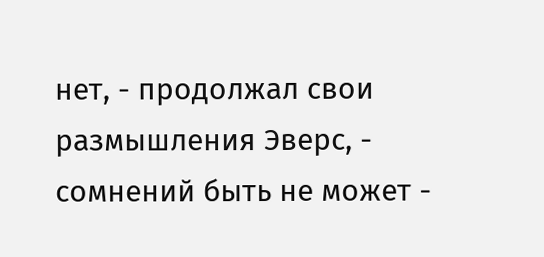нет, - продолжал свои размышления Эверс, - сомнений быть не может -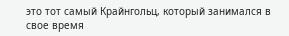это тот самый Крайнгольц, который занимался в свое время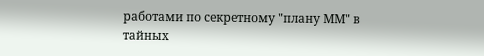работами по секретному "плану ММ" в тайных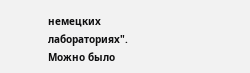немецких лабораториях".
Можно было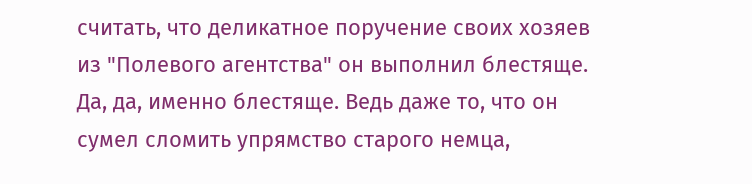считать, что деликатное поручение своих хозяев из "Полевого агентства" он выполнил блестяще. Да, да, именно блестяще. Ведь даже то, что он сумел сломить упрямство старого немца,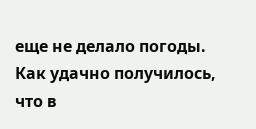еще не делало погоды. Как удачно получилось, что в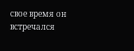свое время он встречался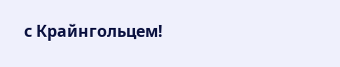с Крайнгольцем!